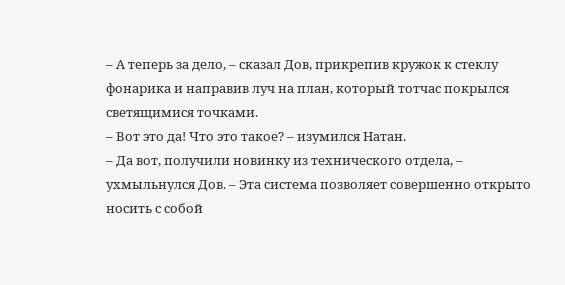– А теперь за дело, – сказал Дов, прикрепив кружок к стеклу фонарика и направив луч на план, который тотчас покрылся светящимися точками.
– Вот это да! Что это такое? – изумился Натан.
– Да вот, получили новинку из технического отдела, – ухмыльнулся Дов. – Эта система позволяет совершенно открыто носить с собой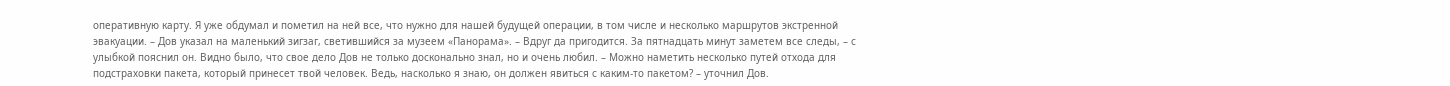оперативную карту. Я уже обдумал и пометил на ней все, что нужно для нашей будущей операции, в том числе и несколько маршрутов экстренной эвакуации. – Дов указал на маленький зигзаг, светившийся за музеем «Панорама». – Вдруг да пригодится. За пятнадцать минут заметем все следы, – с улыбкой пояснил он. Видно было, что свое дело Дов не только досконально знал, но и очень любил. – Можно наметить несколько путей отхода для подстраховки пакета, который принесет твой человек. Ведь, насколько я знаю, он должен явиться с каким-то пакетом? – уточнил Дов.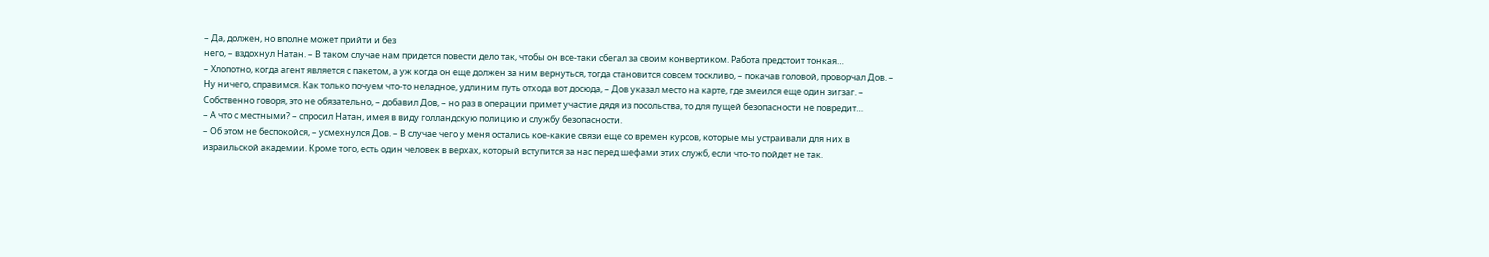– Да, должен, но вполне может прийти и без
него, – вздохнул Натан. – В таком случае нам придется повести дело так, чтобы он все-таки сбегал за своим конвертиком. Работа предстоит тонкая…
– Хлопотно, когда агент является с пакетом, а уж когда он еще должен за ним вернуться, тогда становится совсем тоскливо, – покачав головой, проворчал Дов. – Ну ничего, справимся. Как только почуем что-то неладное, удлиним путь отхода вот досюда, – Дов указал место на карте, где змеился еще один зигзаг. – Собственно говоря, это не обязательно, – добавил Дов, – но раз в операции примет участие дядя из посольства, то для пущей безопасности не повредит…
– А что с местными? – спросил Натан, имея в виду голландскую полицию и службу безопасности.
– Об этом не беспокойся, – усмехнулся Дов. – В случае чего у меня остались кое-какие связи еще со времен курсов, которые мы устраивали для них в израильской академии. Кроме того, есть один человек в верхах, который вступится за нас перед шефами этих служб, если что-то пойдет не так.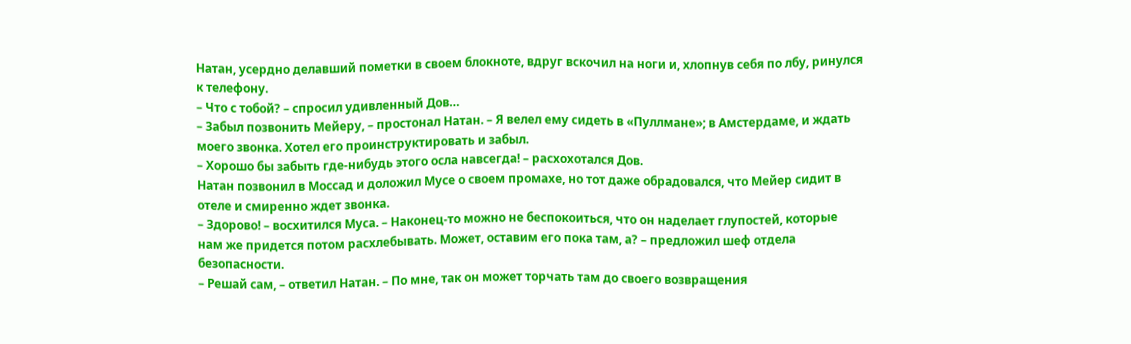Натан, усердно делавший пометки в своем блокноте, вдруг вскочил на ноги и, хлопнув себя по лбу, ринулся к телефону.
– Что с тобой? – спросил удивленный Дов…
– Забыл позвонить Мейеру, – простонал Натан. – Я велел ему сидеть в «Пуллмане»; в Амстердаме, и ждать моего звонка. Хотел его проинструктировать и забыл.
– Хорошо бы забыть где-нибудь этого осла навсегда! – расхохотался Дов.
Натан позвонил в Моссад и доложил Мусе о своем промахе, но тот даже обрадовался, что Мейер сидит в отеле и смиренно ждет звонка.
– Здорово! – восхитился Муса. – Наконец-то можно не беспокоиться, что он наделает глупостей, которые нам же придется потом расхлебывать. Может, оставим его пока там, а? – предложил шеф отдела безопасности.
– Решай сам, – ответил Натан. – По мне, так он может торчать там до своего возвращения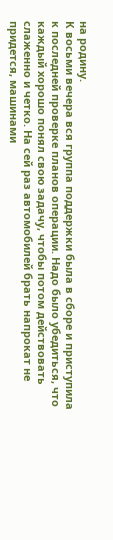на родину.
К восьми вечера вся группа поддержки была в сборе и приступила к последней проверке планов операции. Надо было убедиться, что каждый хорошо понял свою задачу, чтобы потом действовать слаженно и четко. На сей раз автомобилей брать напрокат не придется, машинами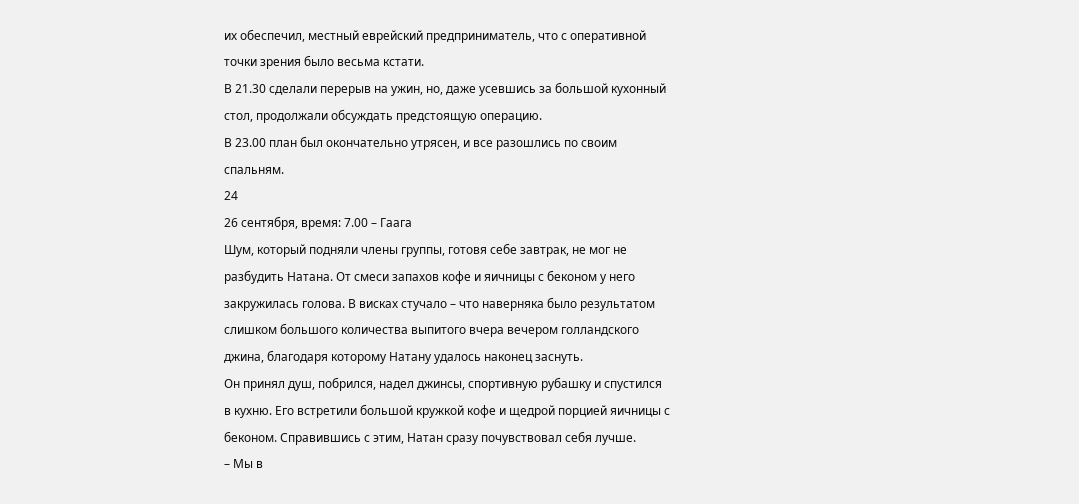их обеспечил, местный еврейский предприниматель, что с оперативной точки зрения было весьма кстати.
В 21.30 сделали перерыв на ужин, но, даже усевшись за большой кухонный стол, продолжали обсуждать предстоящую операцию.
В 23.00 план был окончательно утрясен, и все разошлись по своим спальням.
24
26 сентября, время: 7.00 – Гаага
Шум, который подняли члены группы, готовя себе завтрак, не мог не разбудить Натана. От смеси запахов кофе и яичницы с беконом у него закружилась голова. В висках стучало – что наверняка было результатом слишком большого количества выпитого вчера вечером голландского джина, благодаря которому Натану удалось наконец заснуть.
Он принял душ, побрился, надел джинсы, спортивную рубашку и спустился в кухню. Его встретили большой кружкой кофе и щедрой порцией яичницы с беконом. Справившись с этим, Натан сразу почувствовал себя лучше.
– Мы в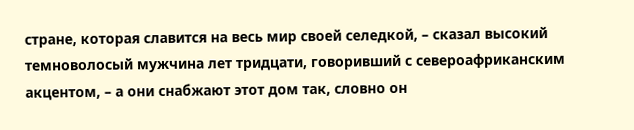стране, которая славится на весь мир своей селедкой, – сказал высокий темноволосый мужчина лет тридцати, говоривший с североафриканским акцентом, – а они снабжают этот дом так, словно он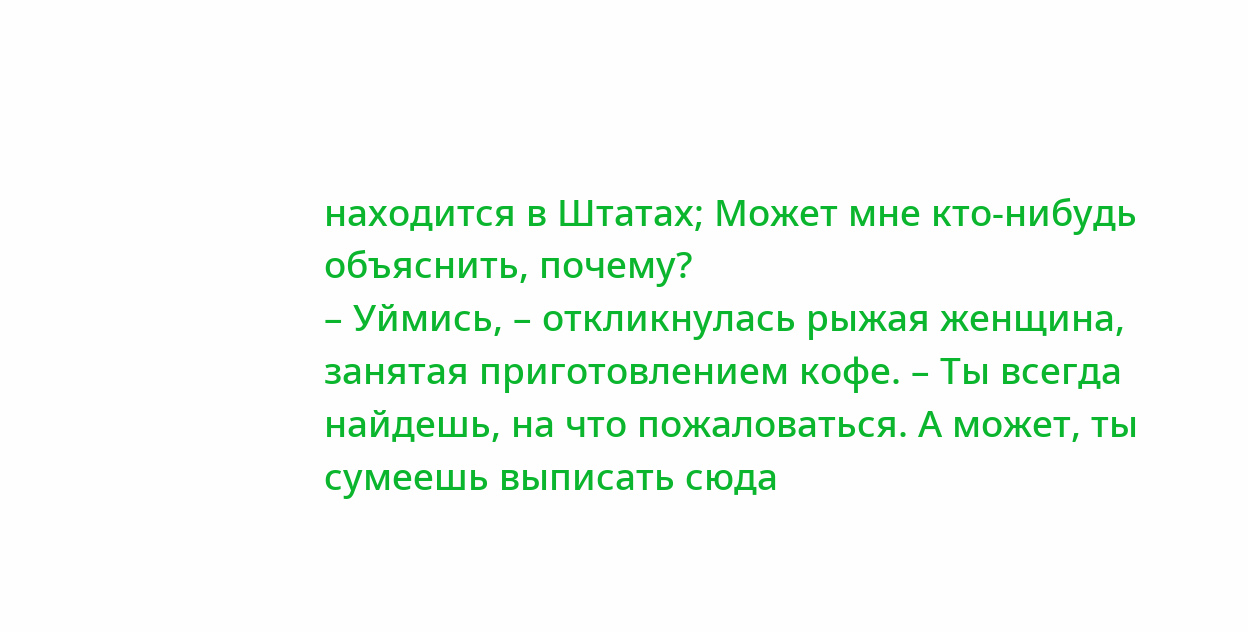находится в Штатах; Может мне кто-нибудь объяснить, почему?
– Уймись, – откликнулась рыжая женщина, занятая приготовлением кофе. – Ты всегда найдешь, на что пожаловаться. А может, ты сумеешь выписать сюда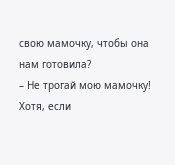свою мамочку, чтобы она нам готовила?
– Не трогай мою мамочку! Хотя, если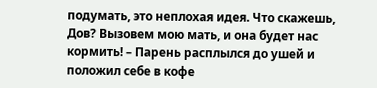подумать, это неплохая идея. Что скажешь, Дов? Вызовем мою мать, и она будет нас кормить! – Парень расплылся до ушей и положил себе в кофе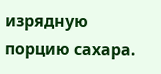изрядную порцию сахара.